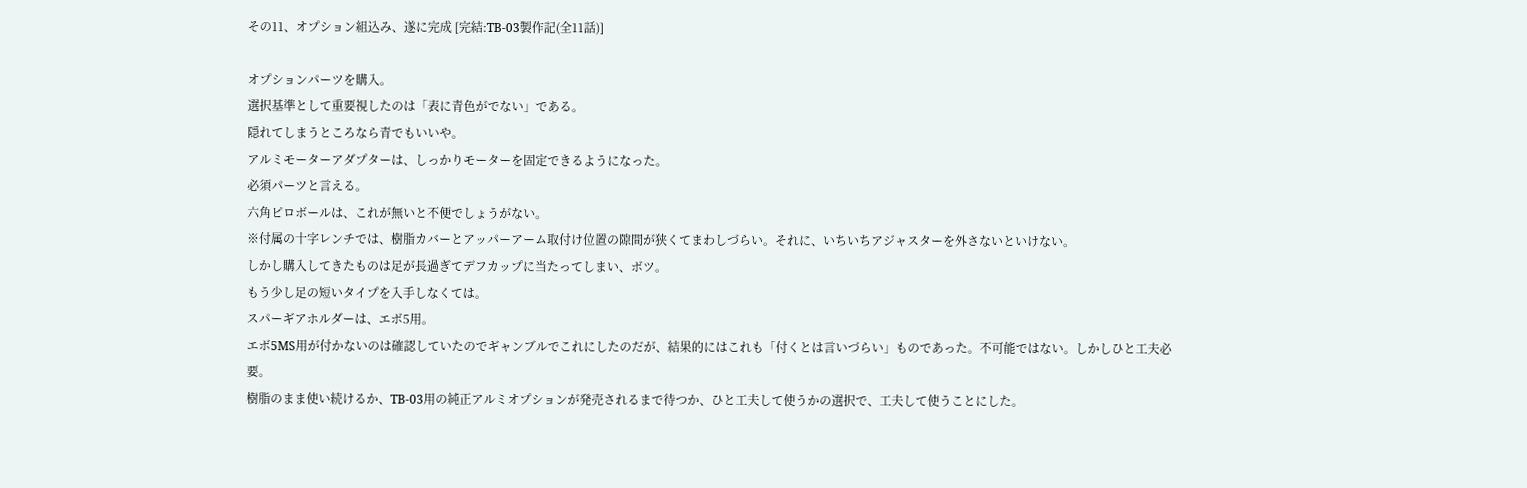その11、オプション組込み、遂に完成 [完結:TB-03製作記(全11話)]

オプションパーツを購入。
選択基準として重要視したのは「表に青色がでない」である。
隠れてしまうところなら青でもいいや。
アルミモーターアダプターは、しっかりモーターを固定できるようになった。
必須パーツと言える。
六角ピロボールは、これが無いと不便でしょうがない。
※付属の十字レンチでは、樹脂カバーとアッパーアーム取付け位置の隙間が狭くてまわしづらい。それに、いちいちアジャスターを外さないといけない。
しかし購入してきたものは足が長過ぎてデフカップに当たってしまい、ボツ。
もう少し足の短いタイプを入手しなくては。
スパーギアホルダーは、エボ5用。
エボ5MS用が付かないのは確認していたのでギャンブルでこれにしたのだが、結果的にはこれも「付くとは言いづらい」ものであった。不可能ではない。しかしひと工夫必要。
樹脂のまま使い続けるか、TB-03用の純正アルミオプションが発売されるまで待つか、ひと工夫して使うかの選択で、工夫して使うことにした。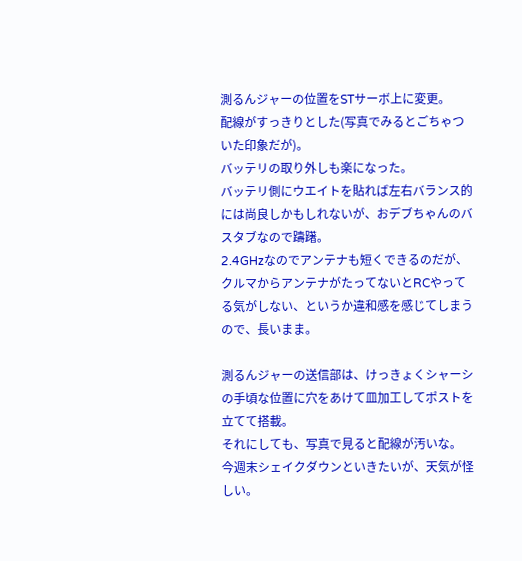測るんジャーの位置をSTサーボ上に変更。
配線がすっきりとした(写真でみるとごちゃついた印象だが)。
バッテリの取り外しも楽になった。
バッテリ側にウエイトを貼れば左右バランス的には尚良しかもしれないが、おデブちゃんのバスタブなので躊躇。
2.4GHzなのでアンテナも短くできるのだが、クルマからアンテナがたってないとRCやってる気がしない、というか違和感を感じてしまうので、長いまま。

測るんジャーの送信部は、けっきょくシャーシの手頃な位置に穴をあけて皿加工してポストを立てて搭載。
それにしても、写真で見ると配線が汚いな。
今週末シェイクダウンといきたいが、天気が怪しい。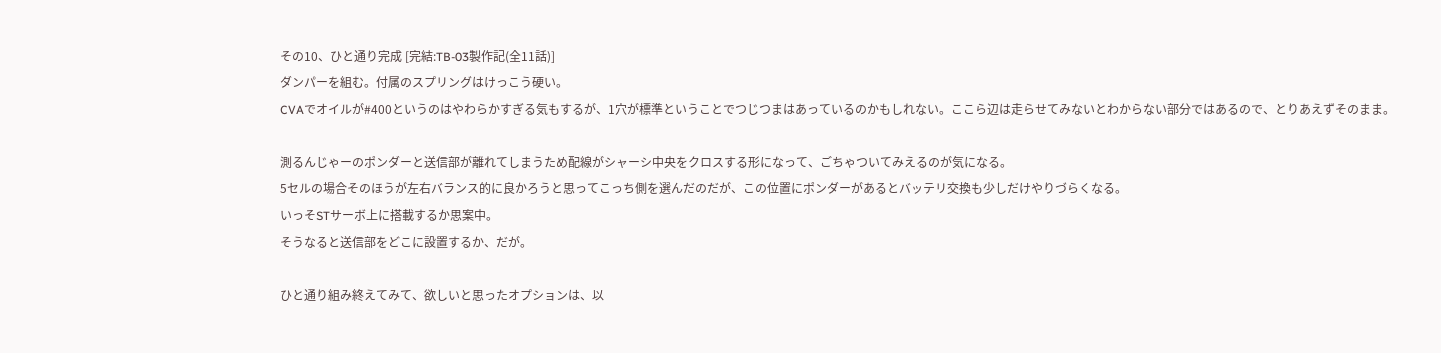その10、ひと通り完成 [完結:TB-03製作記(全11話)]
ダンパーを組む。付属のスプリングはけっこう硬い。
CVAでオイルが#400というのはやわらかすぎる気もするが、1穴が標準ということでつじつまはあっているのかもしれない。ここら辺は走らせてみないとわからない部分ではあるので、とりあえずそのまま。

測るんじゃーのポンダーと送信部が離れてしまうため配線がシャーシ中央をクロスする形になって、ごちゃついてみえるのが気になる。
5セルの場合そのほうが左右バランス的に良かろうと思ってこっち側を選んだのだが、この位置にポンダーがあるとバッテリ交換も少しだけやりづらくなる。
いっそSTサーボ上に搭載するか思案中。
そうなると送信部をどこに設置するか、だが。

ひと通り組み終えてみて、欲しいと思ったオプションは、以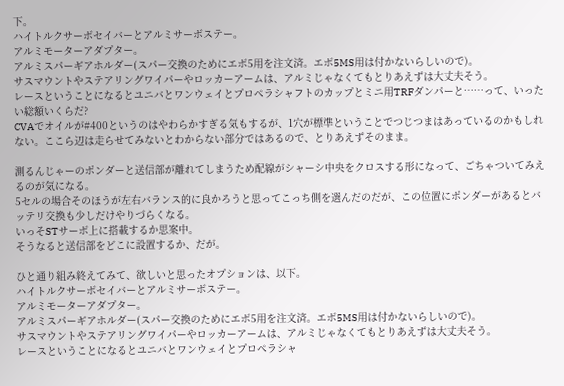下。
ハイトルクサーボセイバーとアルミサーボステー。
アルミモーターアダプター。
アルミスパーギアホルダー(スパー交換のためにエボ5用を注文済。エボ5MS用は付かないらしいので)。
サスマウントやステアリングワイパーやロッカーアームは、アルミじゃなくてもとりあえずは大丈夫そう。
レースということになるとユニバとワンウェイとプロペラシャフトのカップとミニ用TRFダンパーと……って、いったい総額いくらだ?
CVAでオイルが#400というのはやわらかすぎる気もするが、1穴が標準ということでつじつまはあっているのかもしれない。ここら辺は走らせてみないとわからない部分ではあるので、とりあえずそのまま。

測るんじゃーのポンダーと送信部が離れてしまうため配線がシャーシ中央をクロスする形になって、ごちゃついてみえるのが気になる。
5セルの場合そのほうが左右バランス的に良かろうと思ってこっち側を選んだのだが、この位置にポンダーがあるとバッテリ交換も少しだけやりづらくなる。
いっそSTサーボ上に搭載するか思案中。
そうなると送信部をどこに設置するか、だが。

ひと通り組み終えてみて、欲しいと思ったオプションは、以下。
ハイトルクサーボセイバーとアルミサーボステー。
アルミモーターアダプター。
アルミスパーギアホルダー(スパー交換のためにエボ5用を注文済。エボ5MS用は付かないらしいので)。
サスマウントやステアリングワイパーやロッカーアームは、アルミじゃなくてもとりあえずは大丈夫そう。
レースということになるとユニバとワンウェイとプロペラシャ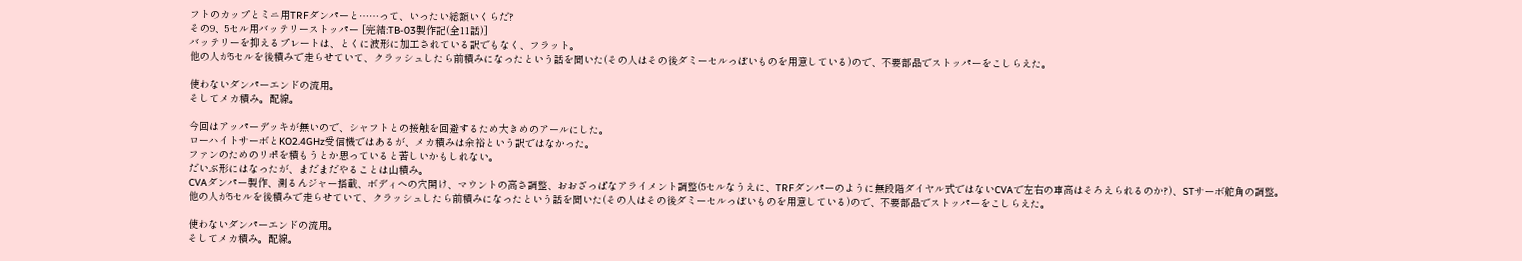フトのカップとミニ用TRFダンパーと……って、いったい総額いくらだ?
その9、5セル用バッテリーストッパー [完結:TB-03製作記(全11話)]
バッテリーを抑えるプレートは、とくに波形に加工されている訳でもなく、フラット。
他の人が5セルを後積みで走らせていて、クラッシュしたら前積みになったという話を聞いた(その人はその後ダミーセルっぽいものを用意している)ので、不要部品でストッパーをこしらえた。

使わないダンパーエンドの流用。
そしてメカ積み。配線。

今回はアッパーデッキが無いので、シャフトとの接触を回避するため大きめのアールにした。
ローハイトサーボとKO2.4GHz受信機ではあるが、メカ積みは余裕という訳ではなかった。
ファンのためのリポを積もうとか思っていると苦しいかもしれない。
だいぶ形にはなったが、まだまだやることは山積み。
CVAダンパー製作、測るんジャー搭載、ボディへの穴開け、マウントの高さ調整、おおざっぱなアライメント調整(5セルなうえに、TRFダンパーのように無段階ダイヤル式ではないCVAで左右の車高はそろえられるのか?)、STサーボ舵角の調整。
他の人が5セルを後積みで走らせていて、クラッシュしたら前積みになったという話を聞いた(その人はその後ダミーセルっぽいものを用意している)ので、不要部品でストッパーをこしらえた。

使わないダンパーエンドの流用。
そしてメカ積み。配線。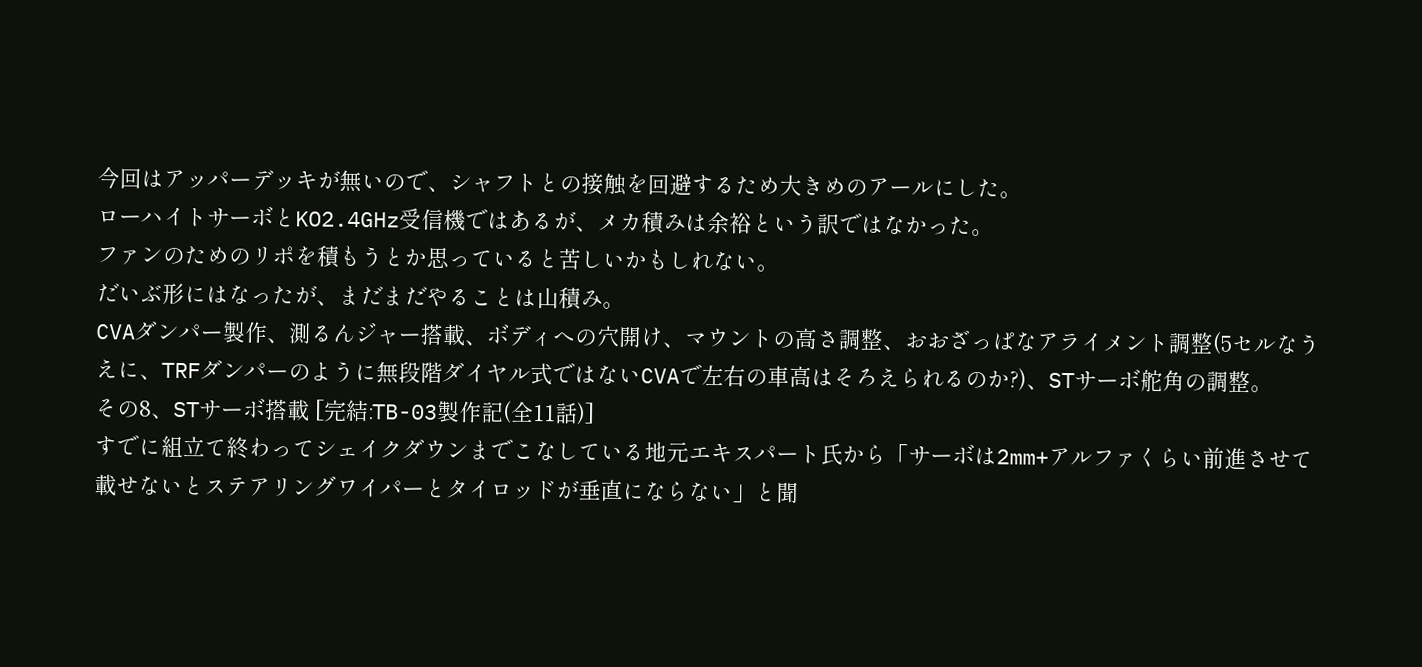今回はアッパーデッキが無いので、シャフトとの接触を回避するため大きめのアールにした。
ローハイトサーボとKO2.4GHz受信機ではあるが、メカ積みは余裕という訳ではなかった。
ファンのためのリポを積もうとか思っていると苦しいかもしれない。
だいぶ形にはなったが、まだまだやることは山積み。
CVAダンパー製作、測るんジャー搭載、ボディへの穴開け、マウントの高さ調整、おおざっぱなアライメント調整(5セルなうえに、TRFダンパーのように無段階ダイヤル式ではないCVAで左右の車高はそろえられるのか?)、STサーボ舵角の調整。
その8、STサーボ搭載 [完結:TB-03製作記(全11話)]
すでに組立て終わってシェイクダウンまでこなしている地元エキスパート氏から「サーボは2mm+アルファくらい前進させて載せないとステアリングワイパーとタイロッドが垂直にならない」と聞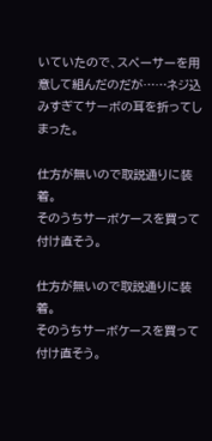いていたので、スペーサーを用意して組んだのだが……ネジ込みすぎてサーボの耳を折ってしまった。

仕方が無いので取説通りに装着。
そのうちサーボケースを買って付け直そう。

仕方が無いので取説通りに装着。
そのうちサーボケースを買って付け直そう。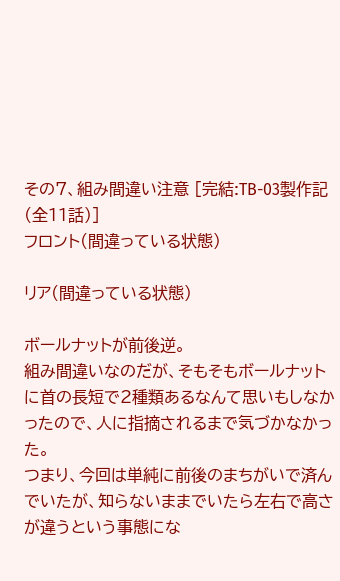その7、組み間違い注意 [完結:TB-03製作記(全11話)]
フロント(間違っている状態)

リア(間違っている状態)

ボールナットが前後逆。
組み間違いなのだが、そもそもボールナットに首の長短で2種類あるなんて思いもしなかったので、人に指摘されるまで気づかなかった。
つまり、今回は単純に前後のまちがいで済んでいたが、知らないままでいたら左右で高さが違うという事態にな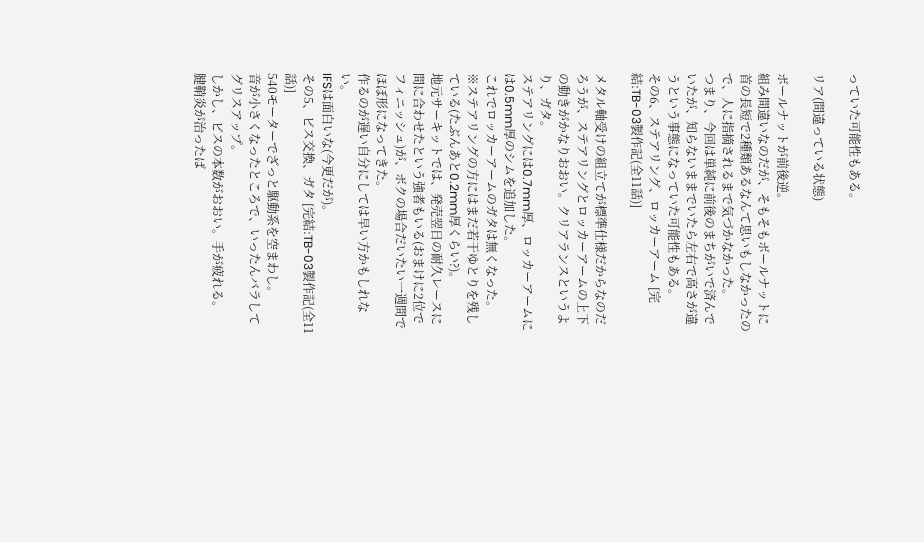っていた可能性もある。

リア(間違っている状態)

ボールナットが前後逆。
組み間違いなのだが、そもそもボールナットに首の長短で2種類あるなんて思いもしなかったので、人に指摘されるまで気づかなかった。
つまり、今回は単純に前後のまちがいで済んでいたが、知らないままでいたら左右で高さが違うという事態になっていた可能性もある。
その6、ステアリング、ロッカーアーム [完結:TB-03製作記(全11話)]

メタル軸受けの組立てが標準仕様だからなのだろうが、ステアリングとロッカーアームの上下の動きがかなりおおい。クリアランスというより、ガタ。
ステアリングには0.7mm厚、ロッカーアームには0.5mm厚のシムを追加した。
これでロッカーアームのガタは無くなった。
※ステアリングの方にはまだ若干ゆとりを残している(たぶんあと0.2mm厚くらい?)。
地元サーキットでは、発売翌日の耐久レースに間に合わせたという強者もいる(おまけに2位でフィニッシュ)が、ボクの場合だいたい一週間でほぼ形になってきた。
作るのが遅い自分にしては早い方かもしれない。
IFSは面白いな(今更だが)。
その5、ビス交換、ガタ [完結:TB-03製作記(全11話)]
540モーターでざっと駆動系を空まわし。
音が小さくなったところで、いったんバラしてグリスアップ。
しかし、ビスの本数がおおい。手が疲れる。
腱鞘炎が治ったば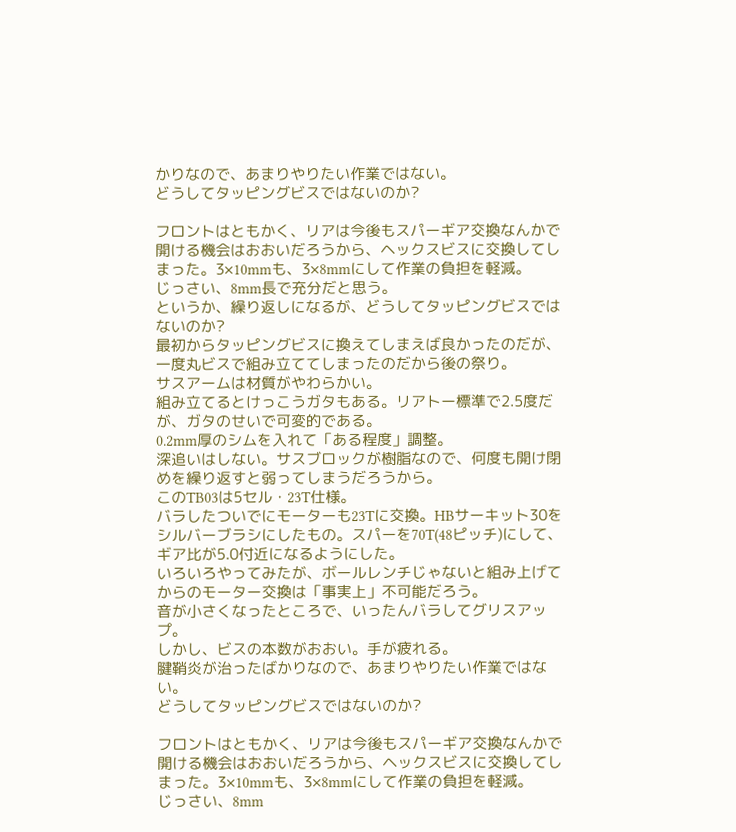かりなので、あまりやりたい作業ではない。
どうしてタッピングビスではないのか?

フロントはともかく、リアは今後もスパーギア交換なんかで開ける機会はおおいだろうから、ヘックスビスに交換してしまった。3×10mmも、3×8mmにして作業の負担を軽減。
じっさい、8mm長で充分だと思う。
というか、繰り返しになるが、どうしてタッピングビスではないのか?
最初からタッピングビスに換えてしまえば良かったのだが、一度丸ビスで組み立ててしまったのだから後の祭り。
サスアームは材質がやわらかい。
組み立てるとけっこうガタもある。リアトー標準で2.5度だが、ガタのせいで可変的である。
0.2mm厚のシムを入れて「ある程度」調整。
深追いはしない。サスブロックが樹脂なので、何度も開け閉めを繰り返すと弱ってしまうだろうから。
このTB03は5セル・23T仕様。
バラしたついでにモーターも23Tに交換。HBサーキット30をシルバーブラシにしたもの。スパーを70T(48ピッチ)にして、ギア比が5.0付近になるようにした。
いろいろやってみたが、ボールレンチじゃないと組み上げてからのモーター交換は「事実上」不可能だろう。
音が小さくなったところで、いったんバラしてグリスアップ。
しかし、ビスの本数がおおい。手が疲れる。
腱鞘炎が治ったばかりなので、あまりやりたい作業ではない。
どうしてタッピングビスではないのか?

フロントはともかく、リアは今後もスパーギア交換なんかで開ける機会はおおいだろうから、ヘックスビスに交換してしまった。3×10mmも、3×8mmにして作業の負担を軽減。
じっさい、8mm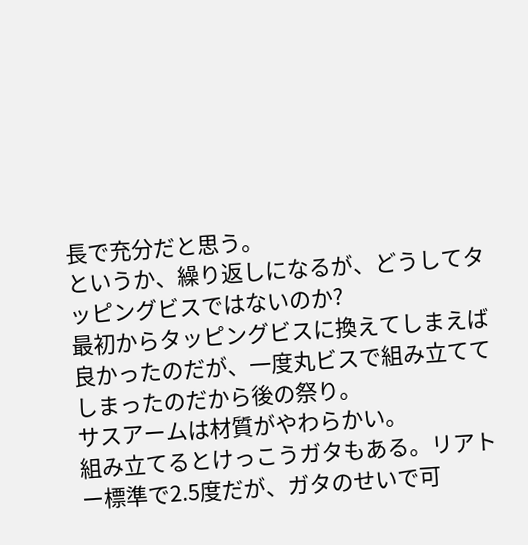長で充分だと思う。
というか、繰り返しになるが、どうしてタッピングビスではないのか?
最初からタッピングビスに換えてしまえば良かったのだが、一度丸ビスで組み立ててしまったのだから後の祭り。
サスアームは材質がやわらかい。
組み立てるとけっこうガタもある。リアトー標準で2.5度だが、ガタのせいで可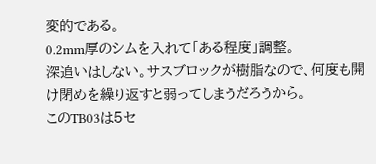変的である。
0.2mm厚のシムを入れて「ある程度」調整。
深追いはしない。サスブロックが樹脂なので、何度も開け閉めを繰り返すと弱ってしまうだろうから。
このTB03は5セ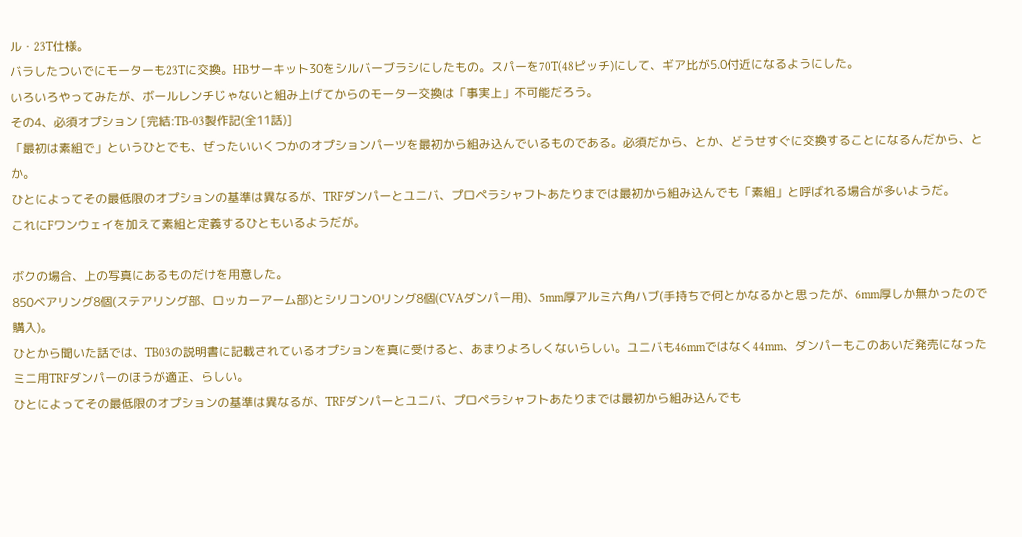ル・23T仕様。
バラしたついでにモーターも23Tに交換。HBサーキット30をシルバーブラシにしたもの。スパーを70T(48ピッチ)にして、ギア比が5.0付近になるようにした。
いろいろやってみたが、ボールレンチじゃないと組み上げてからのモーター交換は「事実上」不可能だろう。
その4、必須オプション [完結:TB-03製作記(全11話)]
「最初は素組で」というひとでも、ぜったいいくつかのオプションパーツを最初から組み込んでいるものである。必須だから、とか、どうせすぐに交換することになるんだから、とか。
ひとによってその最低限のオプションの基準は異なるが、TRFダンパーとユニバ、プロペラシャフトあたりまでは最初から組み込んでも「素組」と呼ばれる場合が多いようだ。
これにFワンウェイを加えて素組と定義するひともいるようだが。

ボクの場合、上の写真にあるものだけを用意した。
850ベアリング8個(ステアリング部、ロッカーアーム部)とシリコンOリング8個(CVAダンパー用)、5mm厚アルミ六角ハブ(手持ちで何とかなるかと思ったが、6mm厚しか無かったので購入)。
ひとから聞いた話では、TB03の説明書に記載されているオプションを真に受けると、あまりよろしくないらしい。ユニバも46mmではなく44mm、ダンパーもこのあいだ発売になったミニ用TRFダンパーのほうが適正、らしい。
ひとによってその最低限のオプションの基準は異なるが、TRFダンパーとユニバ、プロペラシャフトあたりまでは最初から組み込んでも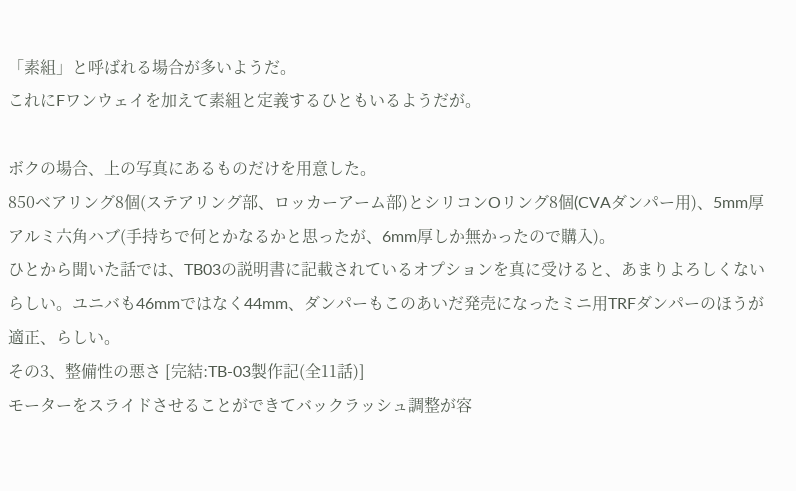「素組」と呼ばれる場合が多いようだ。
これにFワンウェイを加えて素組と定義するひともいるようだが。

ボクの場合、上の写真にあるものだけを用意した。
850ベアリング8個(ステアリング部、ロッカーアーム部)とシリコンOリング8個(CVAダンパー用)、5mm厚アルミ六角ハブ(手持ちで何とかなるかと思ったが、6mm厚しか無かったので購入)。
ひとから聞いた話では、TB03の説明書に記載されているオプションを真に受けると、あまりよろしくないらしい。ユニバも46mmではなく44mm、ダンパーもこのあいだ発売になったミニ用TRFダンパーのほうが適正、らしい。
その3、整備性の悪さ [完結:TB-03製作記(全11話)]
モーターをスライドさせることができてバックラッシュ調整が容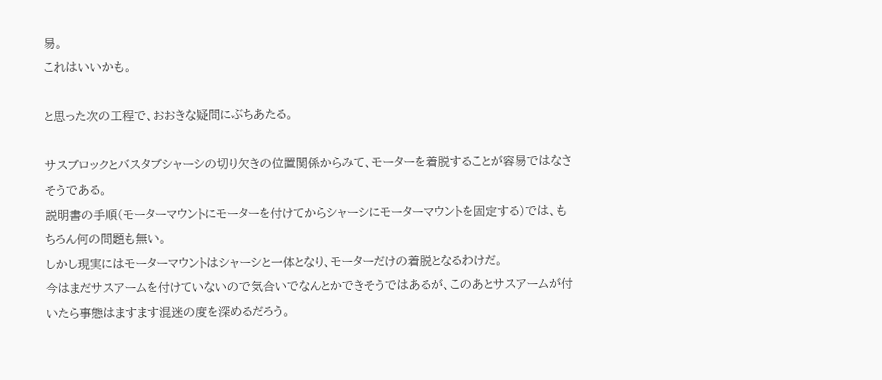易。
これはいいかも。

と思った次の工程で、おおきな疑問にぶちあたる。

サスブロックとバスタブシャーシの切り欠きの位置関係からみて、モーターを着脱することが容易ではなさそうである。
説明書の手順(モーターマウントにモーターを付けてからシャーシにモーターマウントを固定する)では、もちろん何の問題も無い。
しかし現実にはモーターマウントはシャーシと一体となり、モーターだけの着脱となるわけだ。
今はまだサスアームを付けていないので気合いでなんとかできそうではあるが、このあとサスアームが付いたら事態はますます混迷の度を深めるだろう。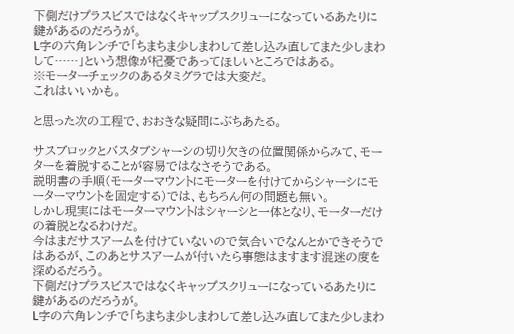下側だけプラスビスではなくキャップスクリューになっているあたりに鍵があるのだろうが。
L字の六角レンチで「ちまちま少しまわして差し込み直してまた少しまわして……」という想像が杞憂であってほしいところではある。
※モーターチェックのあるタミグラでは大変だ。
これはいいかも。

と思った次の工程で、おおきな疑問にぶちあたる。

サスブロックとバスタブシャーシの切り欠きの位置関係からみて、モーターを着脱することが容易ではなさそうである。
説明書の手順(モーターマウントにモーターを付けてからシャーシにモーターマウントを固定する)では、もちろん何の問題も無い。
しかし現実にはモーターマウントはシャーシと一体となり、モーターだけの着脱となるわけだ。
今はまだサスアームを付けていないので気合いでなんとかできそうではあるが、このあとサスアームが付いたら事態はますます混迷の度を深めるだろう。
下側だけプラスビスではなくキャップスクリューになっているあたりに鍵があるのだろうが。
L字の六角レンチで「ちまちま少しまわして差し込み直してまた少しまわ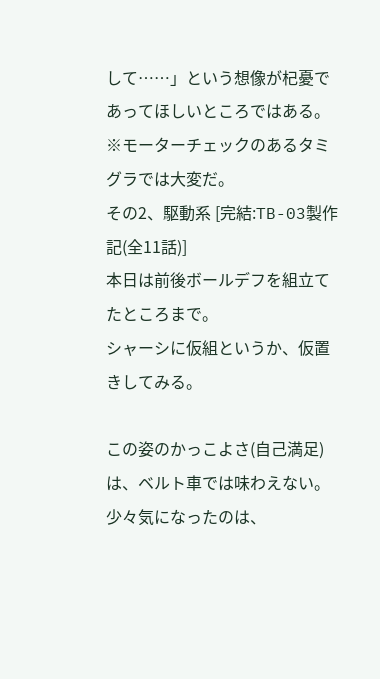して……」という想像が杞憂であってほしいところではある。
※モーターチェックのあるタミグラでは大変だ。
その2、駆動系 [完結:TB-03製作記(全11話)]
本日は前後ボールデフを組立てたところまで。
シャーシに仮組というか、仮置きしてみる。

この姿のかっこよさ(自己満足)は、ベルト車では味わえない。
少々気になったのは、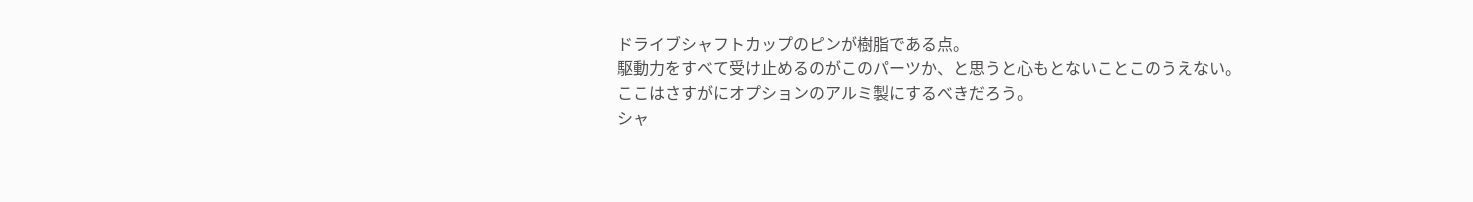ドライブシャフトカップのピンが樹脂である点。
駆動力をすべて受け止めるのがこのパーツか、と思うと心もとないことこのうえない。
ここはさすがにオプションのアルミ製にするべきだろう。
シャ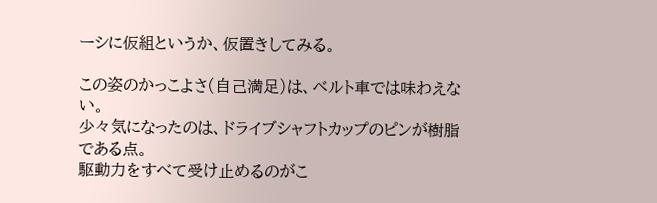ーシに仮組というか、仮置きしてみる。

この姿のかっこよさ(自己満足)は、ベルト車では味わえない。
少々気になったのは、ドライブシャフトカップのピンが樹脂である点。
駆動力をすべて受け止めるのがこ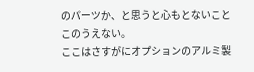のパーツか、と思うと心もとないことこのうえない。
ここはさすがにオプションのアルミ製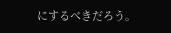にするべきだろう。